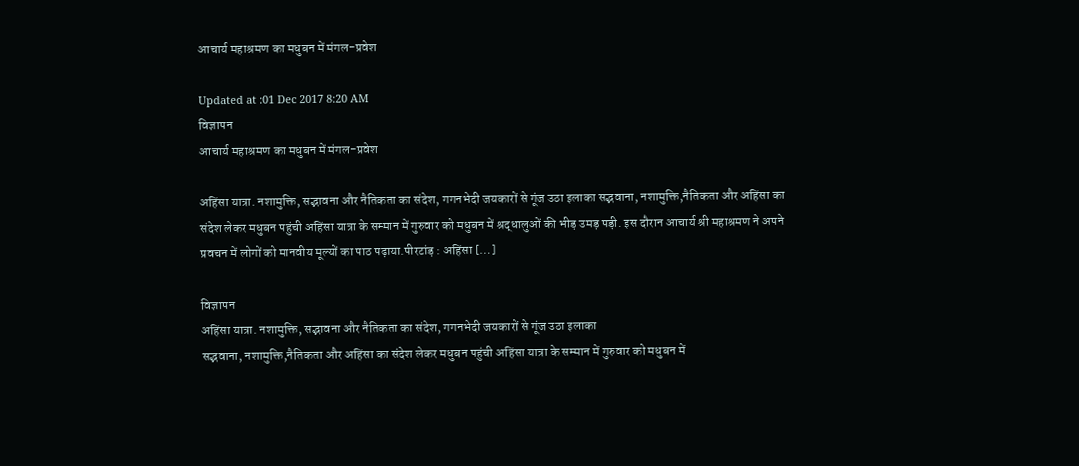आचार्य महाश्रमण का मधुबन में मंगल-प्रवेश

Updated at :01 Dec 2017 8:20 AM
विज्ञापन
आचार्य महाश्रमण का मधुबन में मंगल-प्रवेश

अहिंसा यात्रा. नशामुक्ति, सद्भावना और नैतिकता का संदेश, गगनभेदी जयकारों से गूंज उठा इलाका सद्भवाना, नशामुक्ति,नैतिकता और अहिंसा का संदेश लेकर मधुबन पहुंची अहिंसा यात्रा के सम्मान में गुरुवार को मधुबन में श्रद्धालुओं की भीड़ उमड़ पड़ी. इस दौरान आचार्य श्री महाश्रमण ने अपने प्रवचन में लोगों को मानवीय मूल्यों का पाठ पढ़ाया.पीरटांड़ : अहिंसा […]

विज्ञापन
अहिंसा यात्रा. नशामुक्ति, सद्भावना और नैतिकता का संदेश, गगनभेदी जयकारों से गूंज उठा इलाका
सद्भवाना, नशामुक्ति,नैतिकता और अहिंसा का संदेश लेकर मधुबन पहुंची अहिंसा यात्रा के सम्मान में गुरुवार को मधुबन में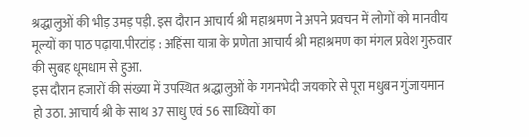श्रद्धालुओं की भीड़ उमड़ पड़ी. इस दौरान आचार्य श्री महाश्रमण ने अपने प्रवचन में लोगों को मानवीय मूल्यों का पाठ पढ़ाया.पीरटांड़ : अहिंसा यात्रा के प्रणेता आचार्य श्री महाश्रमण का मंगल प्रवेश गुरुवार की सुबह धूमधाम से हुआ.
इस दौरान हजारों की संख्या में उपस्थित श्रद्धालुओं के गगनभेदी जयकारे से पूरा मधुबन गुंजायमान हो उठा. आचार्य श्री के साथ 37 साधु एवं 56 साध्वियों का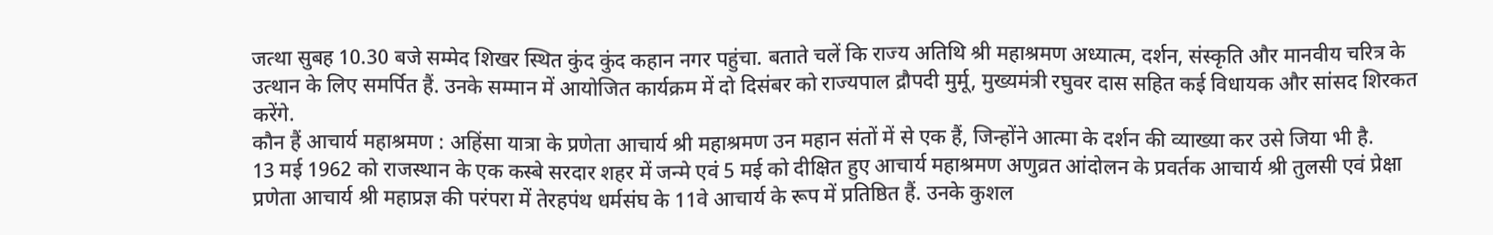जत्था सुबह 10.30 बजे सम्मेद शिखर स्थित कुंद कुंद कहान नगर पहुंचा. बताते चलें कि राज्य अतिथि श्री महाश्रमण अध्यात्म, दर्शन, संस्कृति और मानवीय चरित्र के उत्थान के लिए समर्पित हैं. उनके सम्मान में आयोजित कार्यक्रम में दो दिसंबर को राज्यपाल द्रौपदी मुर्मू, मुख्यमंत्री रघुवर दास सहित कई विधायक और सांसद शिरकत करेंगे.
कौन हैं आचार्य महाश्रमण : अहिंसा यात्रा के प्रणेता आचार्य श्री महाश्रमण उन महान संतों में से एक हैं, जिन्होंने आत्मा के दर्शन की व्याख्या कर उसे जिया भी है.
13 मई 1962 को राजस्थान के एक कस्बे सरदार शहर में जन्मे एवं 5 मई को दीक्षित हुए आचार्य महाश्रमण अणुव्रत आंदोलन के प्रवर्तक आचार्य श्री तुलसी एवं प्रेक्षा प्रणेता आचार्य श्री महाप्रज्ञ की परंपरा में तेरहपंथ धर्मसंघ के 11वे आचार्य के रूप में प्रतिष्ठित हैं. उनके कुशल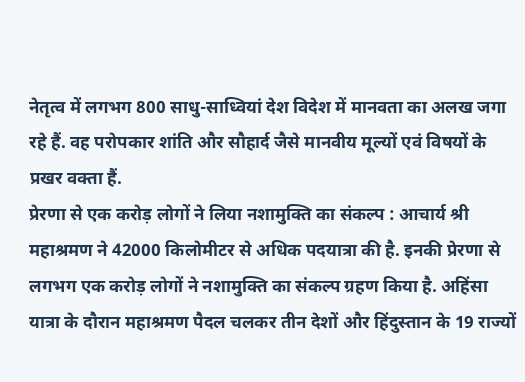नेतृत्व में लगभग 800 साधु-साध्वियां देश विदेश में मानवता का अलख जगा रहे हैं. वह परोपकार शांति और सौहार्द जैसे मानवीय मूल्यों एवं विषयों के प्रखर वक्ता हैं.
प्रेरणा से एक करोड़ लोगों ने लिया नशामुक्ति का संकल्प : आचार्य श्री महाश्रमण ने 42000 किलोमीटर से अधिक पदयात्रा की है. इनकी प्रेरणा से लगभग एक करोड़ लोगों ने नशामुक्ति का संकल्प ग्रहण किया है. अहिंसा यात्रा के दौरान महाश्रमण पैदल चलकर तीन देशों और हिंदुस्तान के 19 राज्यों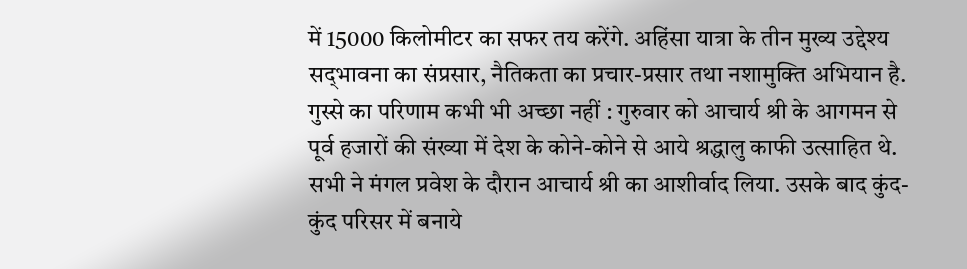में 15000 किलोमीटर का सफर तय करेंगे. अहिंसा यात्रा के तीन मुख्य उद्देश्य सद‍्भावना का संप्रसार, नैतिकता का प्रचार-प्रसार तथा नशामुक्ति अभियान है.
गुस्से का परिणाम कभी भी अच्छा नहीं : गुरुवार को आचार्य श्री के आगमन से पूर्व हजारों की संख्या में देश के कोने-कोने से आये श्रद्धालु काफी उत्साहित थे. सभी ने मंगल प्रवेश के दौरान आचार्य श्री का आशीर्वाद लिया. उसके बाद कुंद-कुंद परिसर में बनाये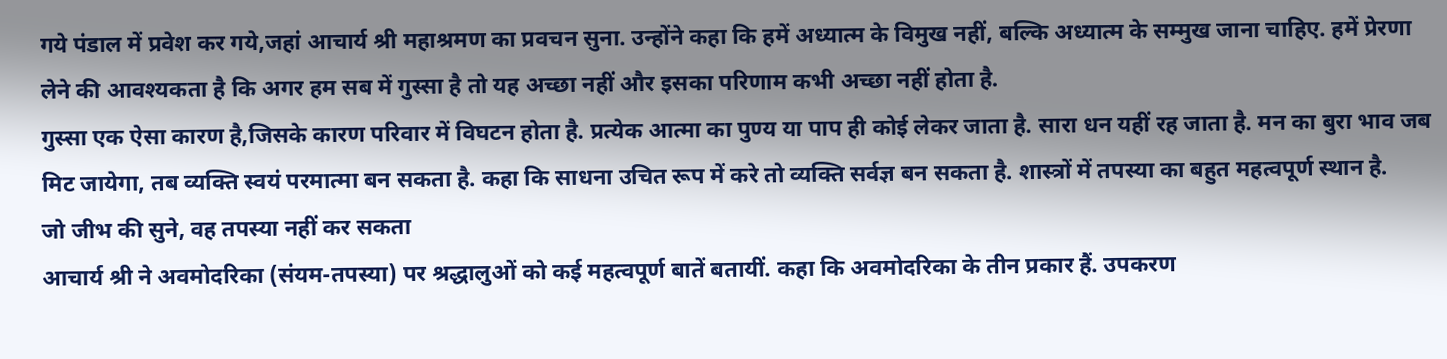गये पंडाल में प्रवेश कर गये,जहां आचार्य श्री महाश्रमण का प्रवचन सुना. उन्होंने कहा कि हमें अध्यात्म के विमुख नहीं, बल्कि अध्यात्म के सम्मुख जाना चाहिए. हमें प्रेरणा लेने की आवश्यकता है कि अगर हम सब में गुस्सा है तो यह अच्छा नहीं और इसका परिणाम कभी अच्छा नहीं होता है.
गुस्सा एक ऐसा कारण है,जिसके कारण परिवार में विघटन होता है. प्रत्येक आत्मा का पुण्य या पाप ही कोई लेकर जाता है. सारा धन यहीं रह जाता है. मन का बुरा भाव जब मिट जायेगा, तब व्यक्ति स्वयं परमात्मा बन सकता है. कहा कि साधना उचित रूप में करे तो व्यक्ति सर्वज्ञ बन सकता है. शास्त्रों में तपस्या का बहुत महत्वपूर्ण स्थान है.
जो जीभ की सुने, वह तपस्या नहीं कर सकता
आचार्य श्री ने अवमोदरिका (संयम-तपस्या) पर श्रद्धालुओं को कई महत्वपूर्ण बातें बतायीं. कहा कि अवमोदरिका के तीन प्रकार हैं. उपकरण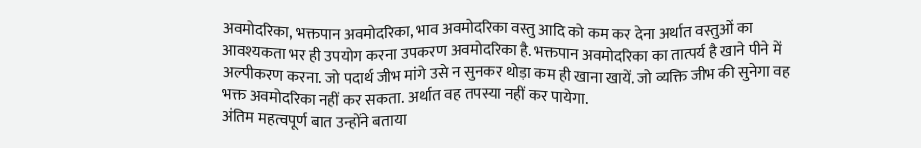अवमोदरिका, भक्तपान अवमोदरिका, भाव अवमोदरिका वस्तु आदि को कम कर देना अर्थात वस्तुओं का आवश्यकता भर ही उपयोग करना उपकरण अवमोदरिका है. भक्तपान अवमोदरिका का तात्पर्य है खाने पीने में अल्पीकरण करना. जो पदार्थ जीभ मांगे उसे न सुनकर थोड़ा कम ही खाना खायें. जो व्यक्ति जीभ की सुनेगा वह भक्त अवमोदरिका नहीं कर सकता. अर्थात वह तपस्या नहीं कर पायेगा.
अंतिम महत्वपूर्ण बात उन्होंने बताया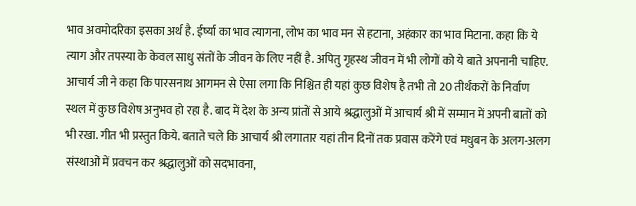भाव अवमोदरिका इसका अर्थ है. ईर्ष्या का भाव त्यागना, लोभ का भाव मन से हटाना, अहंकार का भाव मिटाना. कहा कि ये त्याग और तपस्या के केवल साधु संतों के जीवन के लिए नहीं है. अपितु गृहस्थ जीवन में भी लोगों को ये बाते अपनानी चाहिए. आचार्य जी ने कहा कि पारसनाथ आगमन से ऐसा लगा कि निश्चित ही यहां कुछ विशेष है तभी तो 20 तीर्थंकरों के निर्वाण स्थल में कुछ विशेष अनुभव हो रहा है. बाद में देश के अन्य प्रांतों से आये श्रद्धालुओं में आचार्य श्री में सम्मान में अपनी बातों को भी रखा. गीत भी प्रस्तुत किये. बताते चले कि आचार्य श्री लगातार यहां तीन दिनों तक प्रवास करेंगे एवं मधुबन के अलग-अलग संस्थाओं में प्रवचन कर श्रद्धालुओं को सदभावना,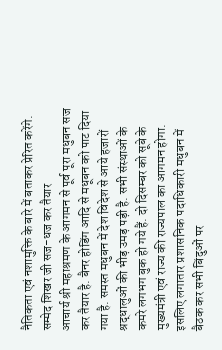नैतिकता एवं नशामुक्ति के बारे में बताकर प्रेरित करेंगे.
सम्मेद शिखर जी सज-धज कर तैयार
आचार्य श्री महाश्रमण के आगमन से पूर्व पूरा मधुबन सज कर तैयार है. बैनर होडिंग आदि से मधूबन को पाट दिया गया है. समस्त मधुबन में देश विदेश से आये हजारों श्रद्धालुओं की भीड़ उमड़ पड़ी है. सभी संस्थाओं के कमरे लगभग बुक हो गये हैं. दो दिसम्बर को सूबे के मुख्यमंत्री एवं राज्य की राज्यपाल का आगमन होगा. इसलिए लगातार प्रशासनिक पदाधिकारी मधुबन में बैठक कर सभी बिंदुओं पर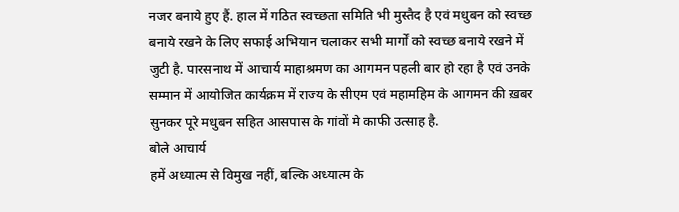नजर बनाये हुए हैं. हाल में गठित स्वच्छता समिति भी मुस्तैद है एवं मधुबन को स्वच्छ बनाये रखने के लिए सफाई अभियान चलाकर सभी मार्गों को स्वच्छ बनाये रखने में जुटी है. पारसनाथ में आचार्य माहाश्रमण का आगमन पहली बार हो रहा है एवं उनके सम्मान में आयोजित कार्यक्रम में राज्य के सीएम एवं महामहिम के आगमन की ख़बर सुनकर पूरे मधुबन सहित आसपास के गांवों मे काफी उत्साह है.
बोले आचार्य
हमें अध्यात्म से विमुख नहीं, बल्कि अध्यात्म के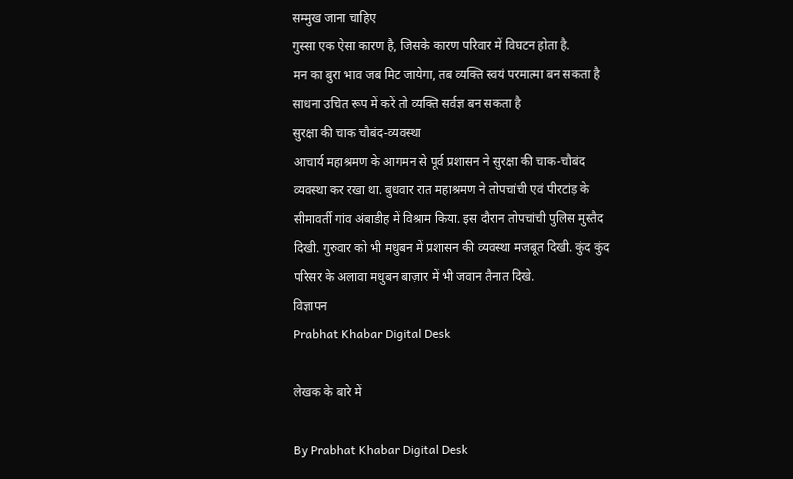सम्मुख जाना चाहिए
गुस्सा एक ऐसा कारण है, जिसके कारण परिवार में विघटन होता है.
मन का बुरा भाव जब मिट जायेगा, तब व्यक्ति स्वयं परमात्मा बन सकता है
साधना उचित रूप में करें तो व्यक्ति सर्वज्ञ बन सकता है
सुरक्षा की चाक चौबंद-व्यवस्था
आचार्य महाश्रमण के आगमन से पूर्व प्रशासन ने सुरक्षा की चाक-चौबंद व्यवस्था कर रखा था. बुधवार रात महाश्रमण ने तोपचांची एवं पीरटांड़ के सीमावर्ती गांव अंबाडीह में विश्राम किया. इस दौरान तोपचांची पुलिस मुस्तैद दिखी. गुरुवार को भी मधुबन में प्रशासन की व्यवस्था मजबूत दिखी. कुंद कुंद परिसर के अलावा मधुबन बाज़ार में भी जवान तैनात दिखे.
विज्ञापन
Prabhat Khabar Digital Desk

लेखक के बारे में

By Prabhat Khabar Digital Desk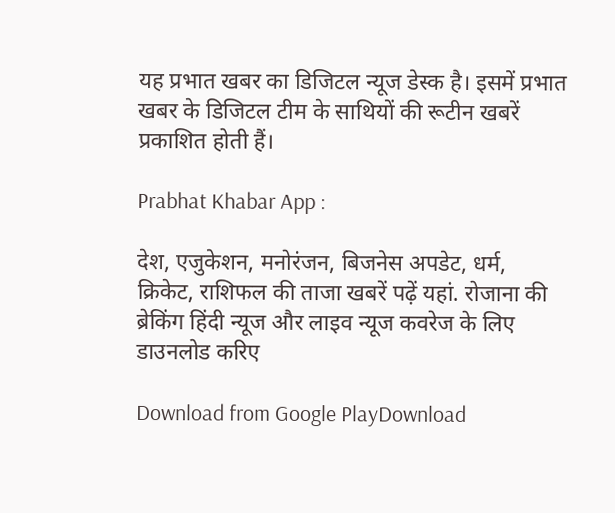यह प्रभात खबर का डिजिटल न्यूज डेस्क है। इसमें प्रभात खबर के डिजिटल टीम के साथियों की रूटीन खबरें प्रकाशित होती हैं।

Prabhat Khabar App :

देश, एजुकेशन, मनोरंजन, बिजनेस अपडेट, धर्म, क्रिकेट, राशिफल की ताजा खबरें पढ़ें यहां. रोजाना की ब्रेकिंग हिंदी न्यूज और लाइव न्यूज कवरेज के लिए डाउनलोड करिए

Download from Google PlayDownload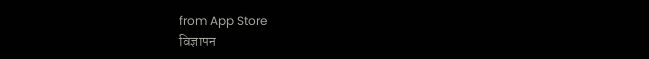from App Store
विज्ञापन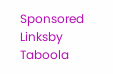Sponsored Linksby Taboola